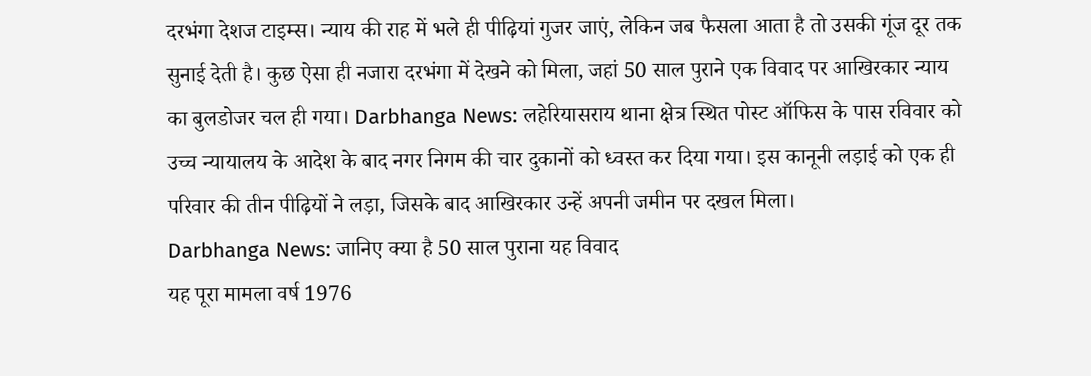दरभंगा देशज टाइम्स। न्याय की राह में भले ही पीढ़ियां गुजर जाएं, लेकिन जब फैसला आता है तो उसकी गूंज दूर तक सुनाई देती है। कुछ ऐसा ही नजारा दरभंगा में देखने को मिला, जहां 50 साल पुराने एक विवाद पर आखिरकार न्याय का बुलडोजर चल ही गया। Darbhanga News: लहेरियासराय थाना क्षेत्र स्थित पोस्ट ऑफिस के पास रविवार को उच्च न्यायालय के आदेश के बाद नगर निगम की चार दुकानों को ध्वस्त कर दिया गया। इस कानूनी लड़ाई को एक ही परिवार की तीन पीढ़ियों ने लड़ा, जिसके बाद आखिरकार उन्हें अपनी जमीन पर दखल मिला।
Darbhanga News: जानिए क्या है 50 साल पुराना यह विवाद
यह पूरा मामला वर्ष 1976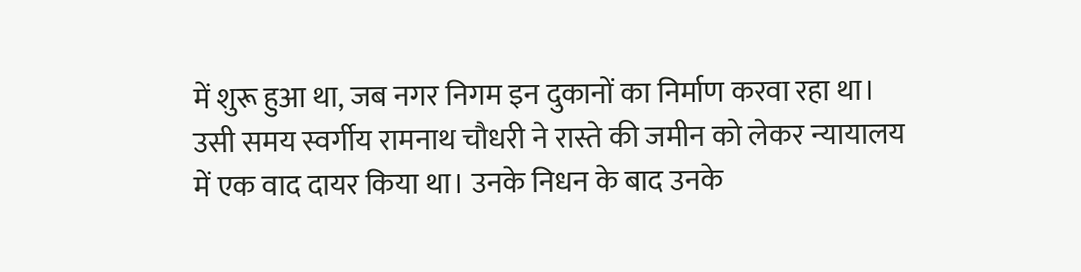में शुरू हुआ था, जब नगर निगम इन दुकानों का निर्माण करवा रहा था। उसी समय स्वर्गीय रामनाथ चौधरी ने रास्ते की जमीन को लेकर न्यायालय में एक वाद दायर किया था। उनके निधन के बाद उनके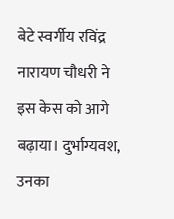बेटे स्वर्गीय रविंद्र नारायण चौधरी ने इस केस को आगे बढ़ाया। दुर्भाग्यवश, उनका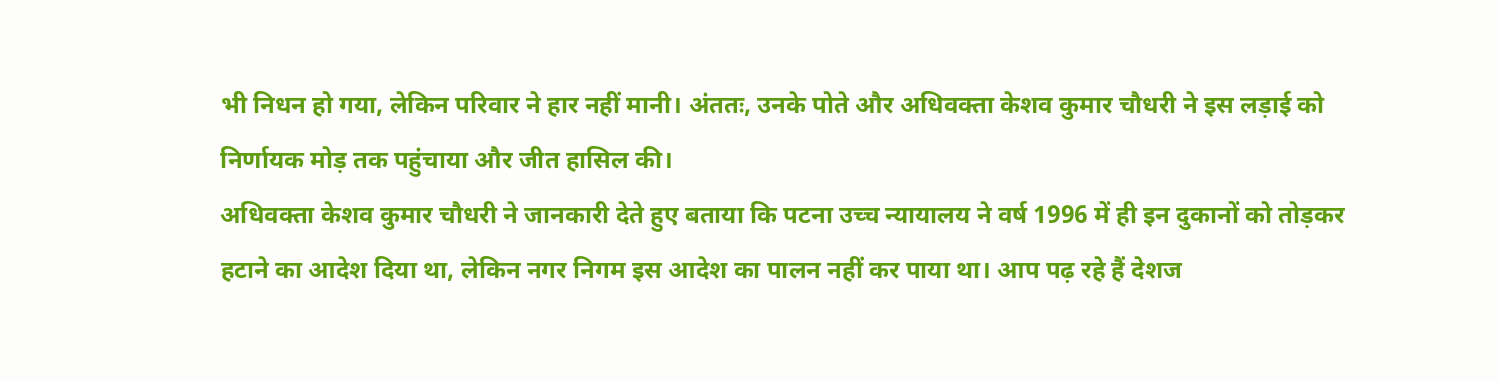भी निधन हो गया, लेकिन परिवार ने हार नहीं मानी। अंततः, उनके पोते और अधिवक्ता केशव कुमार चौधरी ने इस लड़ाई को निर्णायक मोड़ तक पहुंचाया और जीत हासिल की।
अधिवक्ता केशव कुमार चौधरी ने जानकारी देते हुए बताया कि पटना उच्च न्यायालय ने वर्ष 1996 में ही इन दुकानों को तोड़कर हटाने का आदेश दिया था, लेकिन नगर निगम इस आदेश का पालन नहीं कर पाया था। आप पढ़ रहे हैं देशज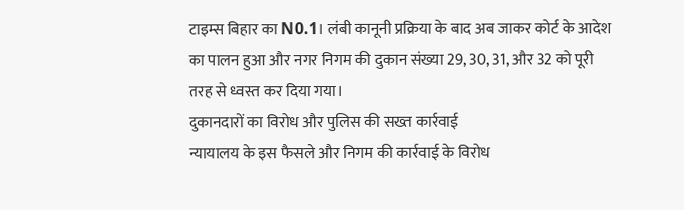टाइम्स बिहार का N0.1। लंबी कानूनी प्रक्रिया के बाद अब जाकर कोर्ट के आदेश का पालन हुआ और नगर निगम की दुकान संख्या 29, 30, 31, और 32 को पूरी तरह से ध्वस्त कर दिया गया।
दुकानदारों का विरोध और पुलिस की सख्त कार्रवाई
न्यायालय के इस फैसले और निगम की कार्रवाई के विरोध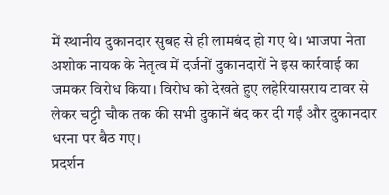में स्थानीय दुकानदार सुबह से ही लामबंद हो गए थे। भाजपा नेता अशोक नायक के नेतृत्व में दर्जनों दुकानदारों ने इस कार्रवाई का जमकर विरोध किया। विरोध को देखते हुए लहेरियासराय टावर से लेकर चट्टी चौक तक की सभी दुकानें बंद कर दी गईं और दुकानदार धरना पर बैठ गए।
प्रदर्शन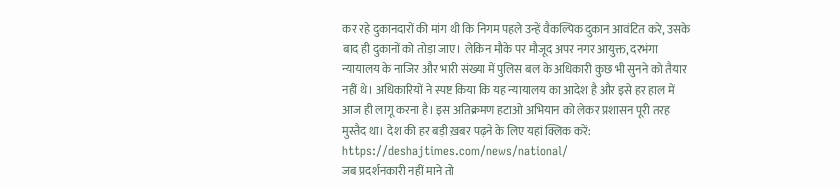कर रहे दुकानदारों की मांग थी कि निगम पहले उन्हें वैकल्पिक दुकान आवंटित करे, उसके बाद ही दुकानों को तोड़ा जाए। लेकिन मौके पर मौजूद अपर नगर आयुक्त, दरभंगा न्यायालय के नाजिर और भारी संख्या में पुलिस बल के अधिकारी कुछ भी सुनने को तैयार नहीं थे। अधिकारियों ने स्पष्ट किया कि यह न्यायालय का आदेश है और इसे हर हाल में आज ही लागू करना है। इस अतिक्रमण हटाओ अभियान को लेकर प्रशासन पूरी तरह मुस्तैद था। देश की हर बड़ी ख़बर पढ़ने के लिए यहां क्लिक करें: https://deshajtimes.com/news/national/
जब प्रदर्शनकारी नहीं माने तो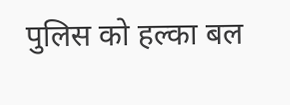पुलिस को हल्का बल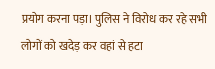प्रयोग करना पड़ा। पुलिस ने विरोध कर रहे सभी लोगों को खदेड़ कर वहां से हटा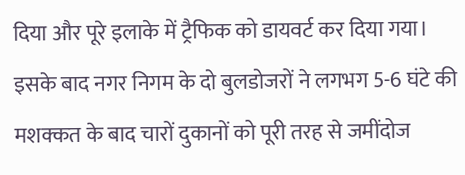दिया और पूरे इलाके में ट्रैफिक को डायवर्ट कर दिया गया। इसके बाद नगर निगम के दो बुलडोजरों ने लगभग 5-6 घंटे की मशक्कत के बाद चारों दुकानों को पूरी तरह से जमींदोज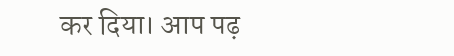कर दिया। आप पढ़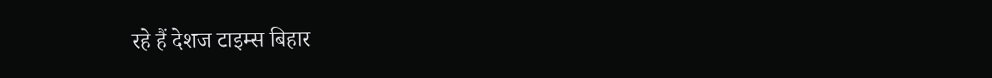रहे हैं देशज टाइम्स बिहार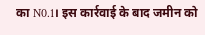का N0.1। इस कार्रवाई के बाद जमीन को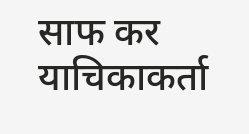साफ कर याचिकाकर्ता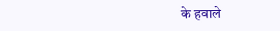के हवाले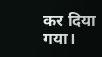कर दिया गया।